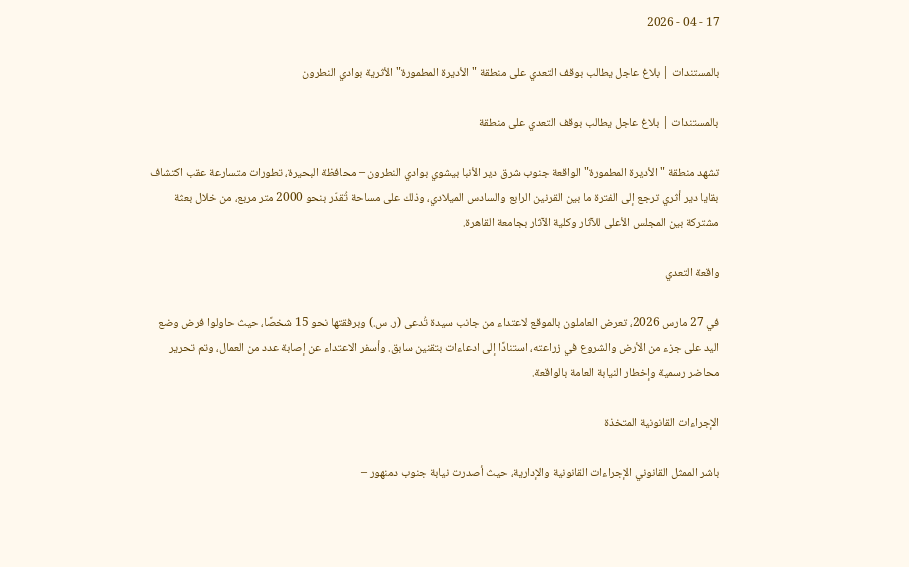17 - 04 - 2026

بالمستندات | بلاغ عاجل يطالب بوقف التعدي على منطقة "الأديرة المطمورة" الأثرية بوادي النطرون

بالمستندات | بلاغ عاجل يطالب بوقف التعدي على منطقة

تشهد منطقة "الأديرة المطمورة" الواقعة جنوب شرق دير الأنبا بيشوي بوادي النطرون – محافظة البحيرة، تطورات متسارعة عقب اكتشاف بقايا دير أثري ترجع إلى الفترة ما بين القرنين الرابع والسادس الميلادي، وذلك على مساحة تُقدّر بنحو 2000 متر مربع، من خلال بعثة مشتركة بين المجلس الأعلى للآثار وكلية الآثار بجامعة القاهرة.

واقعة التعدي

في 27 مارس 2026، تعرض العاملون بالموقع لاعتداء من جانب سيدة تُدعى (ر. س.) وبرفقتها نحو 15 شخصًا، حيث حاولوا فرض وضع اليد على جزء من الأرض والشروع في زراعته، استنادًا إلى ادعاءات بتقنين سابق. وأسفر الاعتداء عن إصابة عدد من العمال، وتم تحرير محاضر رسمية وإخطار النيابة العامة بالواقعة.

الإجراءات القانونية المتخذة

باشر الممثل القانوني الإجراءات القانونية والإدارية، حيث أصدرت نيابة جنوب دمنهور –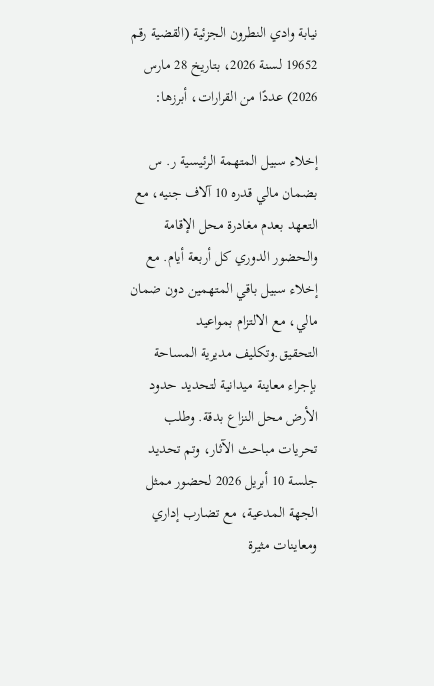نيابة وادي النطرون الجزئية (القضية رقم 19652 لسنة 2026، بتاريخ 28 مارس 2026) عددًا من القرارات، أبرزها:

إخلاء سبيل المتهمة الرئيسية ر. س بضمان مالي قدره 10 آلاف جنيه، مع التعهد بعدم مغادرة محل الإقامة والحضور الدوري كل أربعة أيام. مع إخلاء سبيل باقي المتهمين دون ضمان مالي، مع الالتزام بمواعيد التحقيق.وتكليف مديرية المساحة بإجراء معاينة ميدانية لتحديد حدود الأرض محل النزاع بدقة. وطلب تحريات مباحث الآثار، وتم تحديد جلسة 10 أبريل 2026 لحضور ممثل الجهة المدعية، مع تضارب إداري ومعاينات مثيرة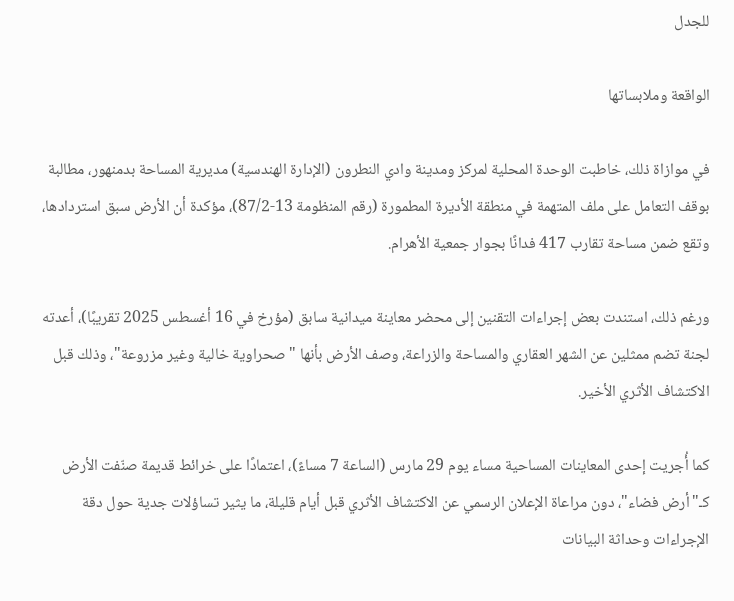للجدل

الواقعة وملابساتها

في موازاة ذلك، خاطبت الوحدة المحلية لمركز ومدينة وادي النطرون (الإدارة الهندسية) مديرية المساحة بدمنهور، مطالبة بوقف التعامل على ملف المتهمة في منطقة الأديرة المطمورة (رقم المنظومة 13-87/2)، مؤكدة أن الأرض سبق استردادها، وتقع ضمن مساحة تقارب 417 فدانًا بجوار جمعية الأهرام.

ورغم ذلك، استندت بعض إجراءات التقنين إلى محضر معاينة ميدانية سابق (مؤرخ في 16 أغسطس 2025 تقريبًا)، أعدته لجنة تضم ممثلين عن الشهر العقاري والمساحة والزراعة، وصف الأرض بأنها "صحراوية خالية وغير مزروعة"، وذلك قبل الاكتشاف الأثري الأخير.

كما أُجريت إحدى المعاينات المساحية مساء يوم 29 مارس (الساعة 7 مساءً)، اعتمادًا على خرائط قديمة صنّفت الأرض كـ"أرض فضاء"، دون مراعاة الإعلان الرسمي عن الاكتشاف الأثري قبل أيام قليلة، ما يثير تساؤلات جدية حول دقة الإجراءات وحداثة البيانات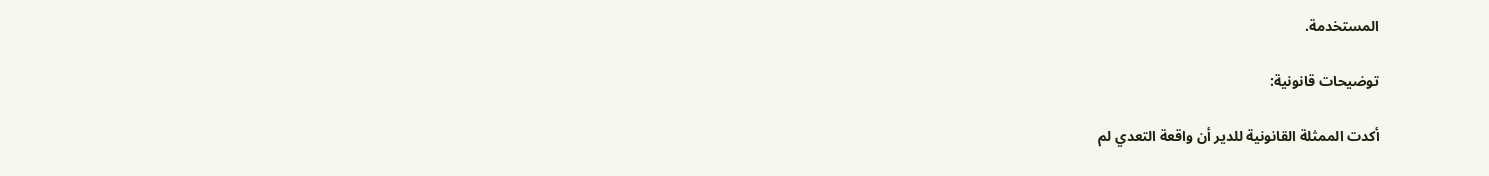المستخدمة.

توضيحات قانونية:

أكدت الممثلة القانونية للدير أن واقعة التعدي لم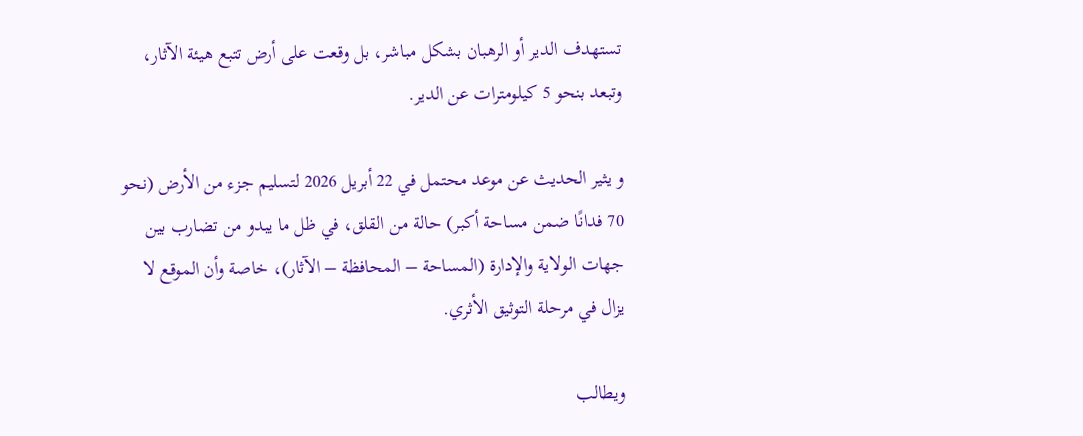تستهدف الدير أو الرهبان بشكل مباشر، بل وقعت على أرض تتبع هيئة الآثار، وتبعد بنحو 5 كيلومترات عن الدير.

و يثير الحديث عن موعد محتمل في 22 أبريل 2026 لتسليم جزء من الأرض (نحو 70 فدانًا ضمن مساحة أكبر) حالة من القلق، في ظل ما يبدو من تضارب بين جهات الولاية والإدارة (المساحة – المحافظة – الآثار)، خاصة وأن الموقع لا يزال في مرحلة التوثيق الأثري.

ويطالب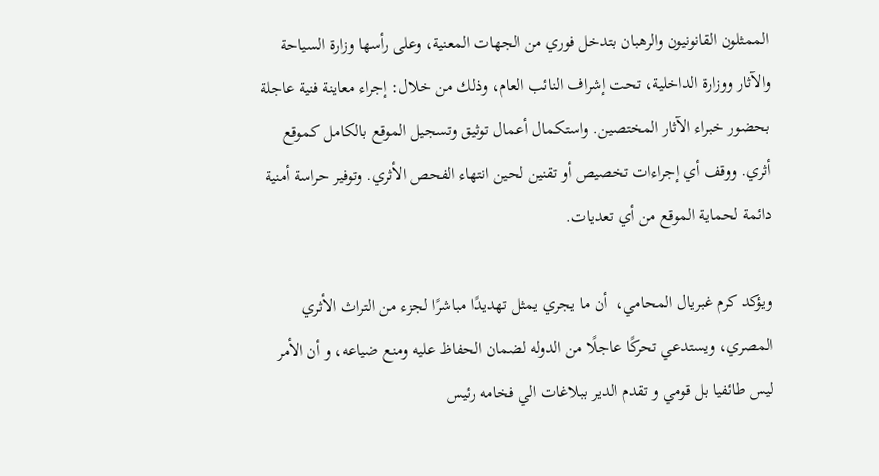الممثلون القانونيون والرهبان بتدخل فوري من الجهات المعنية، وعلى رأسها وزارة السياحة والآثار ووزارة الداخلية، تحت إشراف النائب العام، وذلك من خلال: إجراء معاينة فنية عاجلة بحضور خبراء الآثار المختصين. واستكمال أعمال توثيق وتسجيل الموقع بالكامل كموقع أثري. ووقف أي إجراءات تخصيص أو تقنين لحين انتهاء الفحص الأثري. وتوفير حراسة أمنية دائمة لحماية الموقع من أي تعديات.

ويؤكد كرم غبريال المحامي،  أن ما يجري يمثل تهديدًا مباشرًا لجزء من التراث الأثري المصري، ويستدعي تحركًا عاجلًا من الدوله لضمان الحفاظ عليه ومنع ضياعه، و أن الأمر ليس طائفيا بل قومي و تقدم الدير ببلاغات الي فخامه رئيس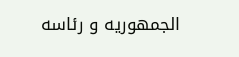الجمهوريه و رئاسه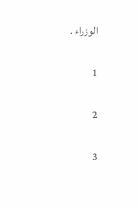الوزراء .

1

2

3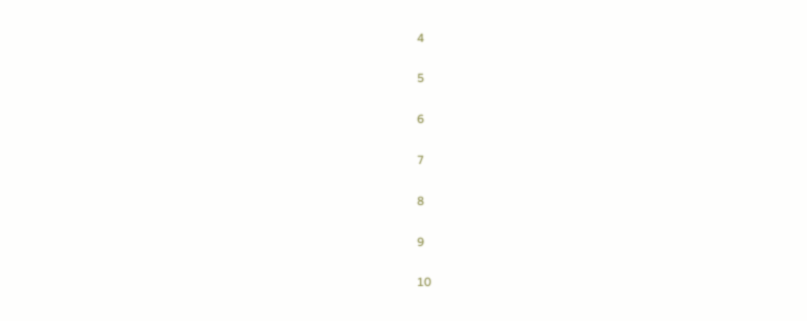4

5

6

7

8

9

10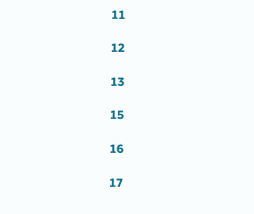11

12

13

15

16

17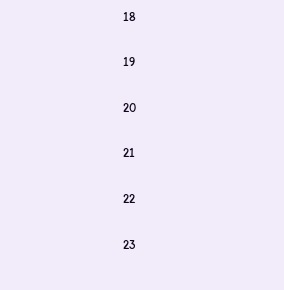18

19

20

21

22

23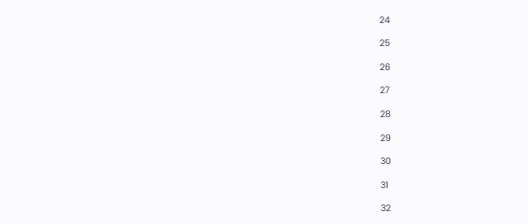24

25

26

27

28

29

30

31

32